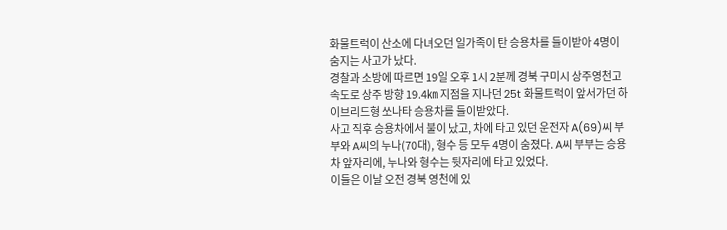화물트럭이 산소에 다녀오던 일가족이 탄 승용차를 들이받아 4명이 숨지는 사고가 났다.
경찰과 소방에 따르면 19일 오후 1시 2분께 경북 구미시 상주영천고속도로 상주 방향 19.4㎞ 지점을 지나던 25t 화물트럭이 앞서가던 하이브리드형 쏘나타 승용차를 들이받았다.
사고 직후 승용차에서 불이 났고, 차에 타고 있던 운전자 A(69)씨 부부와 A씨의 누나(70대), 형수 등 모두 4명이 숨졌다. A씨 부부는 승용차 앞자리에, 누나와 형수는 뒷자리에 타고 있었다.
이들은 이날 오전 경북 영천에 있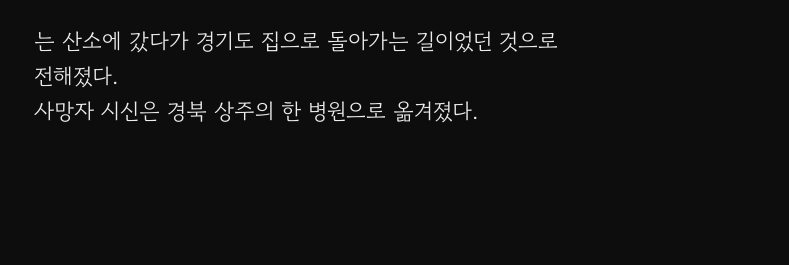는 산소에 갔다가 경기도 집으로 돌아가는 길이었던 것으로 전해졌다.
사망자 시신은 경북 상주의 한 병원으로 옮겨졌다.